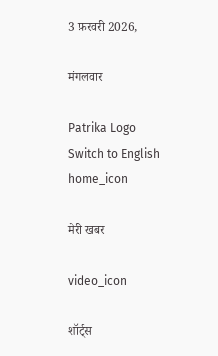3 फ़रवरी 2026,

मंगलवार

Patrika Logo
Switch to English
home_icon

मेरी खबर

video_icon

शॉर्ट्स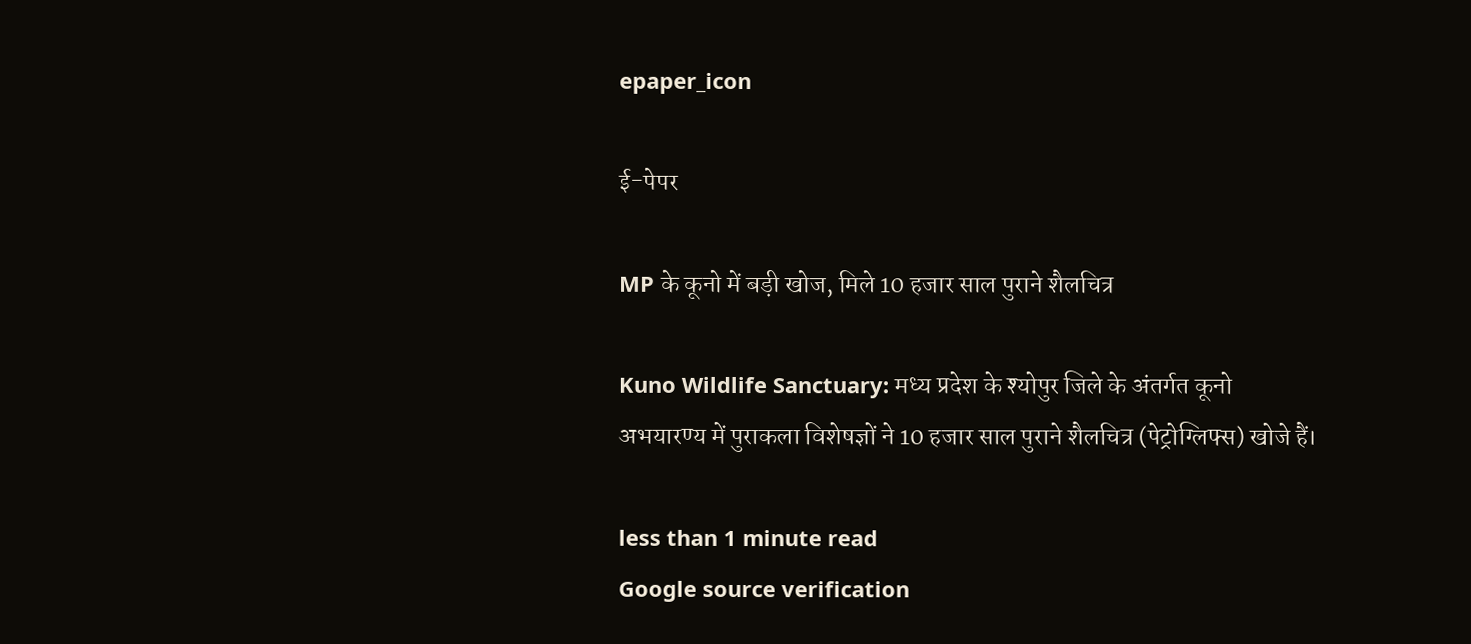epaper_icon

ई-पेपर

MP के कूनो में बड़ी खोज, मिले 10 हजार साल पुराने शैलचित्र

Kuno Wildlife Sanctuary: मध्य प्रदेश के श्योपुर जिले के अंतर्गत कूनो अभयारण्य में पुराकला विशेषज्ञों ने 10 हजार साल पुराने शैलचित्र (पेट्रोग्लिफ्स) खोजे हैं।

less than 1 minute read
Google source verification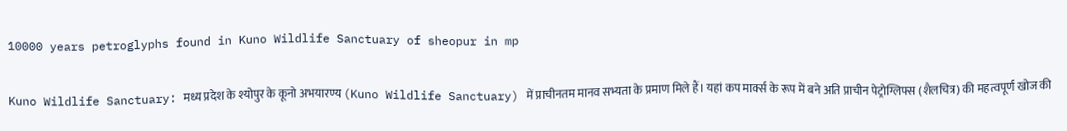10000 years petroglyphs found in Kuno Wildlife Sanctuary of sheopur in mp

Kuno Wildlife Sanctuary: मध्य प्रदेश के श्योपुर के कूनो अभयारण्य (Kuno Wildlife Sanctuary) में प्राचीनतम मानव सभ्यता के प्रमाण मिले हैं। यहां कप मार्क्स के रूप में बने अति प्राचीन पेट्रोग्लिफ्स (शैलचित्र) की महत्वपूर्ण खोज की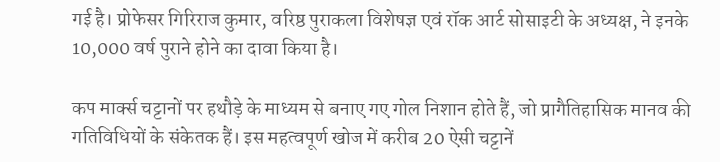गई है। प्रोफेसर गिरिराज कुमार, वरिष्ठ पुराकला विशेषज्ञ एवं रॉक आर्ट सोसाइटी के अध्यक्ष, ने इनके 10,000 वर्ष पुराने होने का दावा किया है।

कप मार्क्स चट्टानों पर हथौड़े के माध्यम से बनाए गए गोल निशान होते हैं, जो प्रागैतिहासिक मानव की गतिविधियों के संकेतक हैं। इस महत्वपूर्ण खोज में करीब 20 ऐसी चट्टानें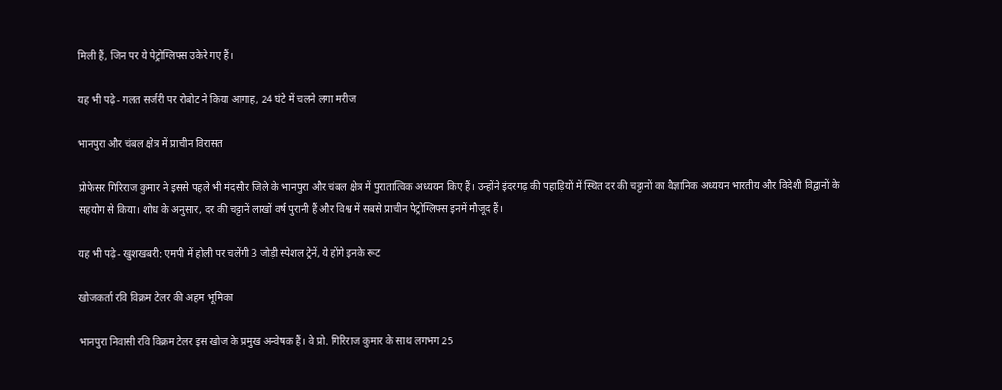मिली हैं, जिन पर ये पेट्रोग्लिफ्स उकेरे गए हैं।

यह भी पढ़े- गलत सर्जरी पर रोबोट ने किया आगाह, 24 घंटे में चलने लगा मरीज

भानपुरा और चंबल क्षेत्र में प्राचीन विरासत

प्रोफेसर गिरिराज कुमार ने इससे पहले भी मंदसौर जिले के भानपुरा और चंबल क्षेत्र में पुरातात्विक अध्ययन किए हैं। उन्होंने इंदरगढ़ की पहाड़ियों में स्थित दर की चट्टानों का वैज्ञानिक अध्ययन भारतीय और विदेशी विद्वानों के सहयोग से किया। शोध के अनुसार, दर की चट्टानें लाखों वर्ष पुरानी हैं और विश्व में सबसे प्राचीन पेट्रोग्लिफ्स इनमें मौजूद हैं।

यह भी पढ़े- खुशखबरी: एमपी में होली पर चलेंगी 3 जोड़ी स्पेशल ट्रेनें, ये होंगे इनके रूट

खोजकर्ता रवि विक्रम टेलर की अहम भूमिका

भानपुरा निवासी रवि विक्रम टेलर इस खोज के प्रमुख अन्वेषक हैं। वे प्रो. गिरिराज कुमार के साथ लगभग 25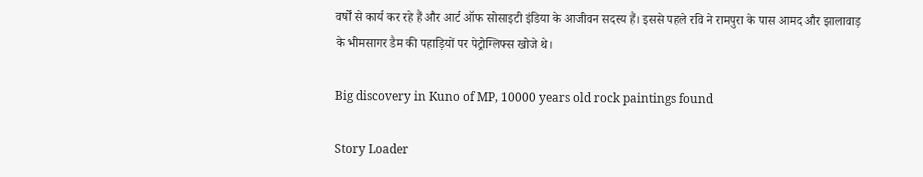वर्षों से कार्य कर रहे हैं और आर्ट ऑफ सोसाइटी इंडिया के आजीवन सदस्य हैं। इससे पहले रवि ने रामपुरा के पास आमद और झालावाड़ के भीमसागर डैम की पहाड़ियों पर पेट्रोग्लिफ्स खोजे थे।

Big discovery in Kuno of MP, 10000 years old rock paintings found

Story Loader